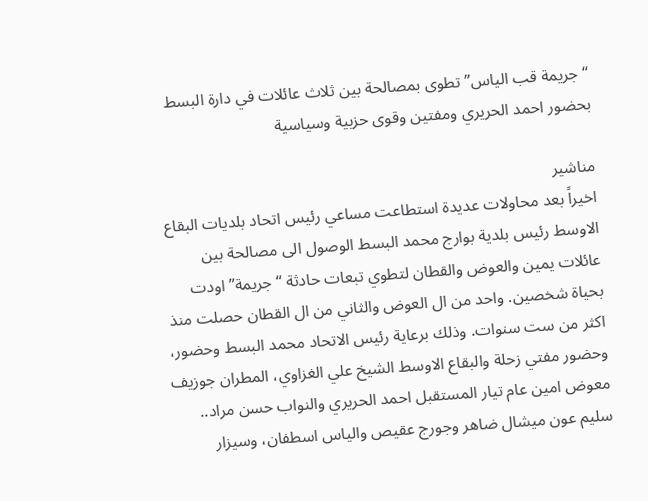“جريمة قب الياس” تطوى بمصالحة بين ثلاث عائلات في دارة البسط بحضور احمد الحريري ومفتين وقوى حزبية وسياسية

مناشير
اخيراً بعد محاولات عديدة استطاعت مساعي رئيس اتحاد بلديات البقاع الاوسط رئيس بلدية بوارج محمد البسط الوصول الى مصالحة بين عائلات يمين والعوض والقطان لتطوي تبعات حادثة “جريمة” اودت بحياة شخصين. واحد من ال العوض والثاني من ال القطان حصلت منذ اكثر من ست سنوات. وذلك برعاية رئيس الاتحاد محمد البسط وحضور، وحضور مفتي زحلة والبقاع الاوسط الشيخ علي الغزاوي، المطران جوزيف معوض امين عام تيار المستقبل احمد الحريري والنواب حسن مراد.. سليم عون ميشال ضاهر وجورج عقيص والياس اسطفان، وسيزار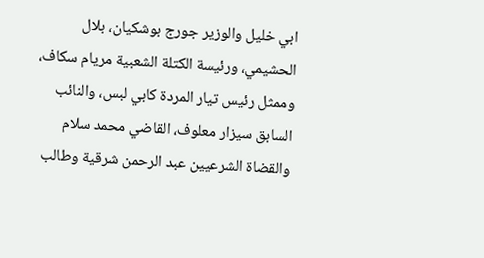ابي خليل والوزير جورج بوشكيان، بلال الحشيمي، ورئيسة الكتلة الشعبية مريام سكاف، وممثل رئيس تيار المردة كابي لبس، والنائب السابق سيزار معلوف، القاضي محمد سلام والقضاة الشرعيين عبد الرحمن شرقية وطالب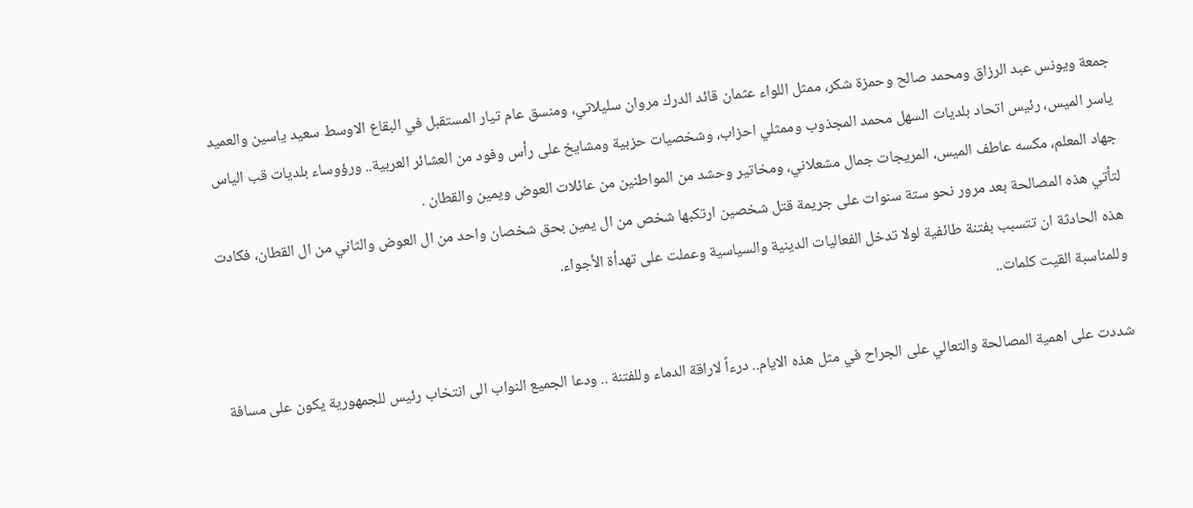جمعة ويونس عبد الرزاق ومحمد صالح وحمزة شكر، ممثل اللواء عثمان قائد الدرك مروان سليلاتي، ومنسق عام تيار المستقبل في البقاع الاوسط سعيد ياسين والعميد ياسر الميس، رئيس اتحاد بلديات السهل محمد المجذوب وممثلي احزاب، وشخصيات حزبية ومشايخ على رأس وفود من العشائر العربية.. ورؤوساء بلديات قب الياس جهاد المعلم، مكسه عاطف الميس، المريجات جمال مشعلاني، ومخاتير وحشد من المواطنين من عائلات العوض ويمين والقطان .
لتأتي هذه المصالحة بعد مرور نحو ستة سنوات على جريمة قتل شخصين ارتكبها شخص من ال يمين بحق شخصان واحد من ال العوض والثاني من ال القطان، فكادت هذه الحادثة ان تتسبب بفتنة طائفية لولا تدخل الفعاليات الدينية والسياسية وعملت على تهدأة الأجواء.
وللمناسبة القيت كلمات..

شددت على اهمية المصالحة والتعالي على الجراح في مثل هذه الايام.. درءاً لاراقة الدماء وللفتنة .. ودعا الجميع النواب الى انتخاب رئيس للجمهورية يكون على مسافة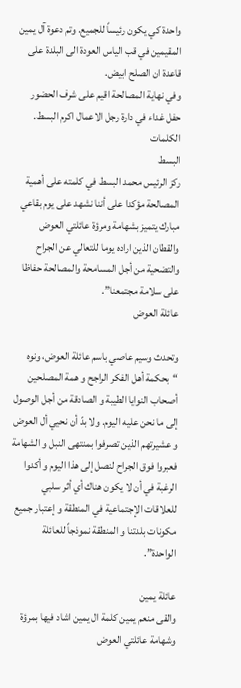واحدة كي يكون رئيساً للجميع. وتم دعوة آل يمين المقيمين في قب الياس العودة الى البلدة على قاعدة ان الصلح ابيض.
وفي نهاية المصالحة اقيم على شرف الحضور حفل غداء في دارة رجل الاعمال اكرم البسط.
الكلمات
البسط
ركز الرئيس محمد البسط في كلمته على أهمية المصالحة مؤكدا على أننا نشهد على يوم بقاعي مبارك يتميز بشهامة ومرؤة عائلتي العوض والقطان الذين اراده يوما للتعالي عن الجراح والتضحية من أجل المسامحة والمصالحة حفاظا على سلامة مجتمعنا”.
عائلة العوض

وتحدث وسيم عاصي باسم عائلة العوض، ونوه “بحكمة أهل الفكر الراجح و همة المصلحين أصحاب النوايا الطيبة و الصادقة من أجل الوصول إلى ما نحن عليه اليوم. ولا بدّ أن نحيي أل العوض و عشيرتهم الذين تصرفوا بمنتهى النبل و الشهامة فعبروا فوق الجراح لنصل إلى هذا اليوم و أكدوا الرغبة في أن لا يكون هناك أي أثر سلبي للعلاقات الإجتماعية في المنطقة و إعتبار جميع مكونات بلدتنا و المنطقة نموذجاً للعائلة الواحدة”.

عائلة يمين
والقى منعم يمين كلمة ال يمين اشاد فيها بمرؤة وشهامة عائلتي العوض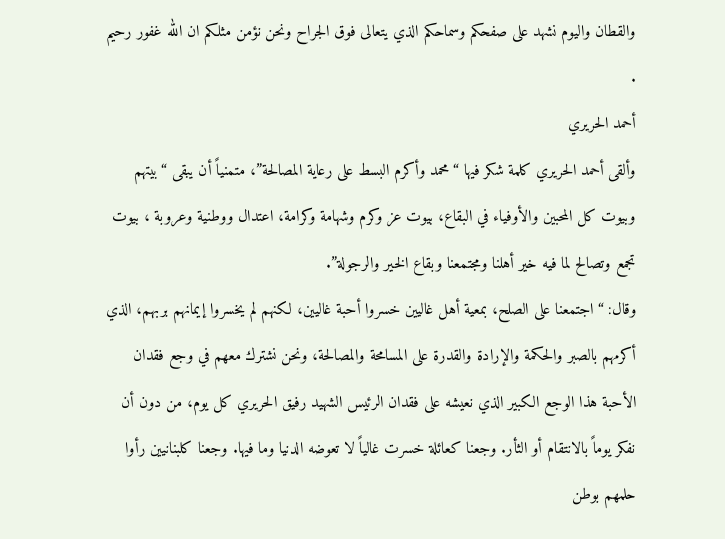والقطان واليوم نشهد على صفحكم وسماحكم الذي يتعالى فوق الجراح ونحن نؤمن مثلكم ان الله غفور رحيم .
أحمد الحريري
وألقى أحمد الحريري كلمة شكر فيها “محمد وأكرم البسط على رعاية المصالحة”، متمنياً أن يبقى “بيتهم وبيوت كل المحبين والأوفياء في البقاع، بيوت عز وكرم وشهامة وكرامة، اعتدال ووطنية وعروبة ، بيوت تجمع وتصالح لما فيه خير أهلنا ومجتمعنا وبقاع الخير والرجولة”.
وقال: “اجتمعنا على الصلح، بمعية أهل غاليين خسروا أحبة غاليين، لكنهم لم يخسروا إيمانهم بربهم، الذي أكرمهم بالصبر والحكمة والإرادة والقدرة على المسامحة والمصالحة، ونحن نشترك معهم في وجع فقدان الأحبة هذا الوجع الكبير الذي نعيشه على فقدان الرئيس الشهيد رفيق الحريري كل يوم، من دون أن نفكر يوماً بالانتقام أو الثأر. وجعنا كعائلة خسرت غالياً لا تعوضه الدنيا وما فيها. وجعنا كلبنانيين رأوا حلمهم بوطن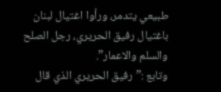طبيعي يتدمر، ورأوا اغتيال لبنان باغتيال رفيق الحريري، رجل الصلح والسلم والاعمار”.
وتابع :”رفيق الحريري الذي قال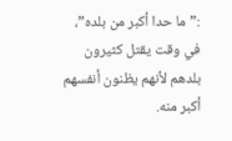:”ما حدا أكبر من بلده”، في وقت يقتل كثيرون بلدهم لأنهم يظنون أنفسهم أكبر منه.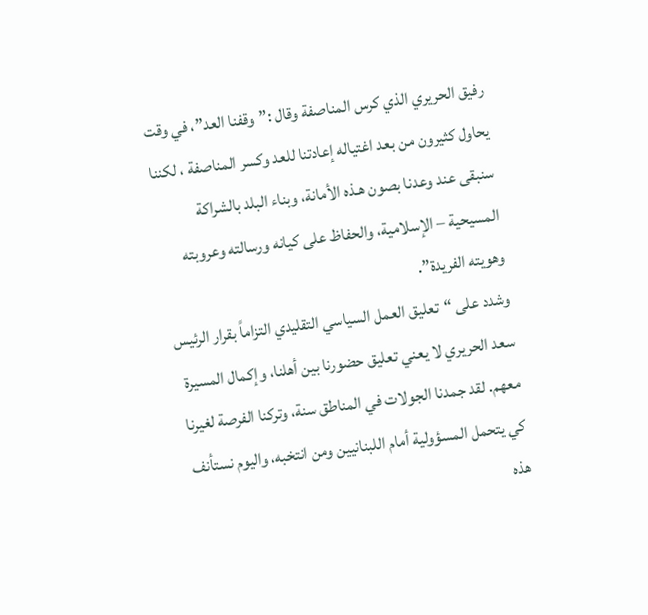رفيق الحريري الذي كرس المناصفة وقال :”وقفنا العد”، في وقت يحاول كثيرون من بعد اغتياله إعادتنا للعد وكسر المناصفة ، لكننا سنبقى عند وعدنا بصون هـذه الأمانة، وبناء البلد بالشراكة المسيحية – الإسلامية، والحفاظ على كيانه ورسالته وعروبته وهويته الفريدة”.
وشدد على “تعليق العمل السياسي التقليدي التزاماً بقرار الرئيس سعد الحريري لا يعني تعليق حضورنا بين أهلنا، وإكمال المسيرة معهم. لقد جمدنا الجولات في المناطق سنة، وتركنا الفرصة لغيرنا كي يتحمل المسؤولية أمام اللبنانيين ومن انتخبه، واليوم نستأنف هذه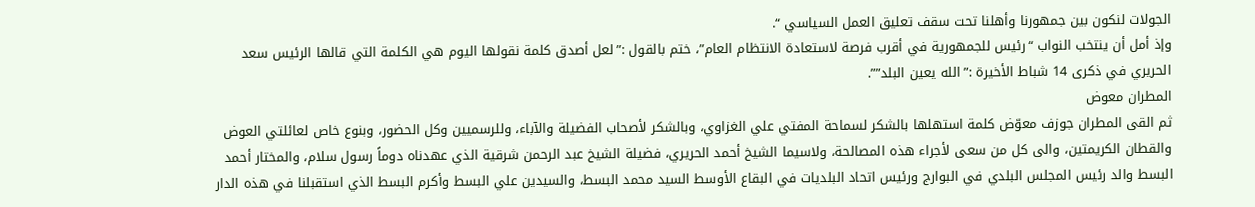الجولات لنكون بين جمهورنا وأهلنا تحت سقف تعليق العمل السياسي “.
وإذ أمل أن ينتخب النواب “رئيس للجمهورية في أقرب فرصة لاستعادة الانتظام العام”، ختم بالقول :”لعل أصدق كلمة نقولها اليوم هي الكلمة التي قالها الرئيس سعد الحريري في ذكرى 14 شباط الأخيرة :”الله يعين البلد””.
المطران معوض
ثم القى المطران جوزف معوّض كلمة استهلها بالشكر لسماحة المفتي علي الغزاوي، وبالشكر لأصحاب الفضيلة والآباء، وللرسميين وكل الحضور، وبنوع خاص لعائلتي العوض والقطان الكريمتين، والى كل من سعى لأجراء هذه المصالحة، ولاسيما الشيخ أحمد الحريري، فضيلة الشيخ عبد الرحمن شرقية الذي عهدناه دوماً رسول سلام، والمختار أحمد البسط والد رئيس المجلس البلدي في البوارج ورئيس اتحاد البلديات في البقاع الأوسط السيد محمد البسط، والسيدين علي البسط وأكرم البسط الذي استقبلنا في هذه الدار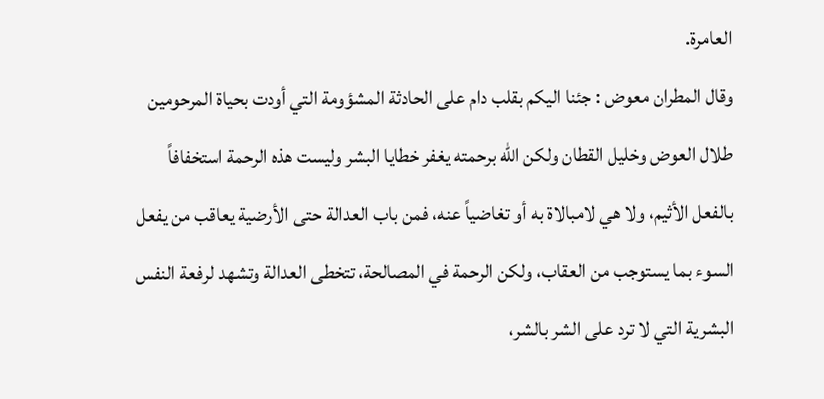العامرة.
وقال المطران معوض : جئنا اليكم بقلب دام على الحادثة المشؤومة التي أودت بحياة المرحومين طلال العوض وخليل القطان ولكن الله برحمته يغفر خطايا البشر وليست هذه الرحمة استخفافاً بالفعل الأثيم، ولا هي لامبالاة به أو تغاضياً عنه، فمن باب العدالة حتى الأرضية يعاقب من يفعل السوء بما يستوجب من العقاب، ولكن الرحمة في المصالحة، تتخطى العدالة وتشهد لرفعة النفس البشرية التي لا ترد على الشر بالشر،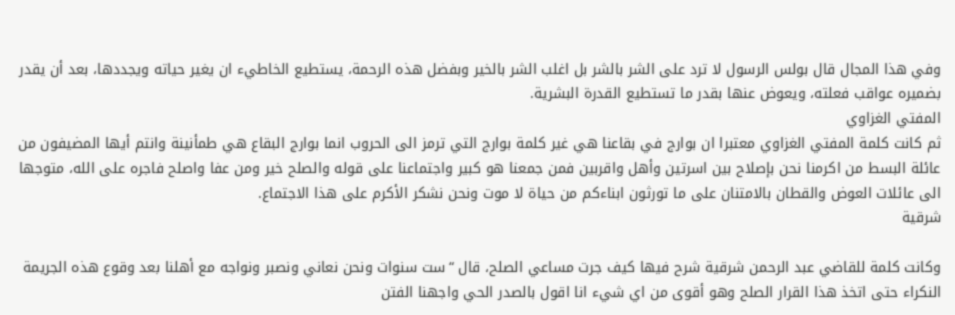وفي هذا المجال قال بولس الرسول لا ترد على الشر بالشر بل اغلب الشر بالخير وبفضل هذه الرحمة، يستطيع الخاطيء ان يغير حياته ويجددها، بعد أن يقدر بضميره عواقب فعلته، ويعوض عنها بقدر ما تستطيع القدرة البشرية.
المفتي الغزاوي
ثم كانت كلمة المفتي الغزاوي معتبرا ان بوارج في بقاعنا هي غير كلمة بوارج التي ترمز الى الحروب انما بوارج البقاع هي طمأنينة وانتم أيها المضيفون من عائلة البسط من اكرمنا نحن بإصلاح بين اسرتين وأهل واقربين فمن جمعنا هو كبير واجتماعنا على قوله والصلح خير ومن عفا واصلح فاجره على الله، متوجها الى عائلات العوض والقطان بالامتنان على ما تورثون ابناءكم من حياة لا موت ونحن نشكر الأكرم على هذا الاجتماع.
شرقية

وكانت كلمة للقاضي عبد الرحمن شرقية شرح فيها كيف جرت مساعي الصلح، قال “ست سنوات ونحن نعاني ونصبر ونواجه مع أهلنا بعد وقوع هذه الجريمة النكراء حتى اتخذ هذا القرار الصلح وهو أقوى من اي شيء انا اقول بالصدر الحي واجهنا الفتن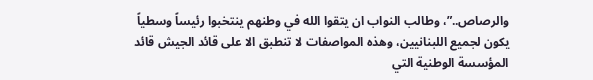والرصاص..”، وطالب النواب ان يتقوا الله في وطنهم ينتخبوا رئيساً وسطياً يكون لجميع اللبنانيين، وهذه المواصفات لا تنطبق الا على قائد الجيش قائد المؤسسة الوطنية التي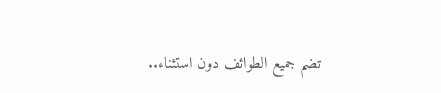تضم جميع الطوائف دون استثناء..